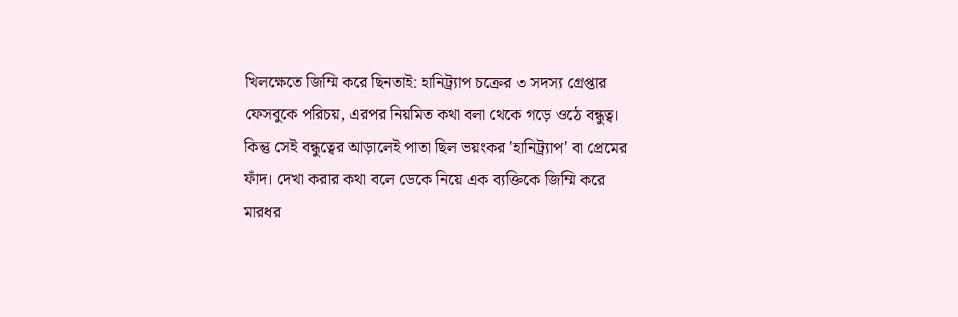খিলক্ষেতে জিম্মি করে ছিনতাই: হানিট্র্যাপ চক্রের ৩ সদস্য গ্রেপ্তার
ফেসবুকে পরিচয়, এরপর নিয়মিত কথা বলা থেকে গড়ে ওঠে বন্ধুত্ব। কিন্তু সেই বন্ধুত্বের আড়ালেই পাতা ছিল ভয়ংকর 'হানিট্র্যাপ' বা প্রেমের ফাঁদ। দেখা করার কথা বলে ডেকে নিয়ে এক ব্যক্তিকে জিম্মি করে মারধর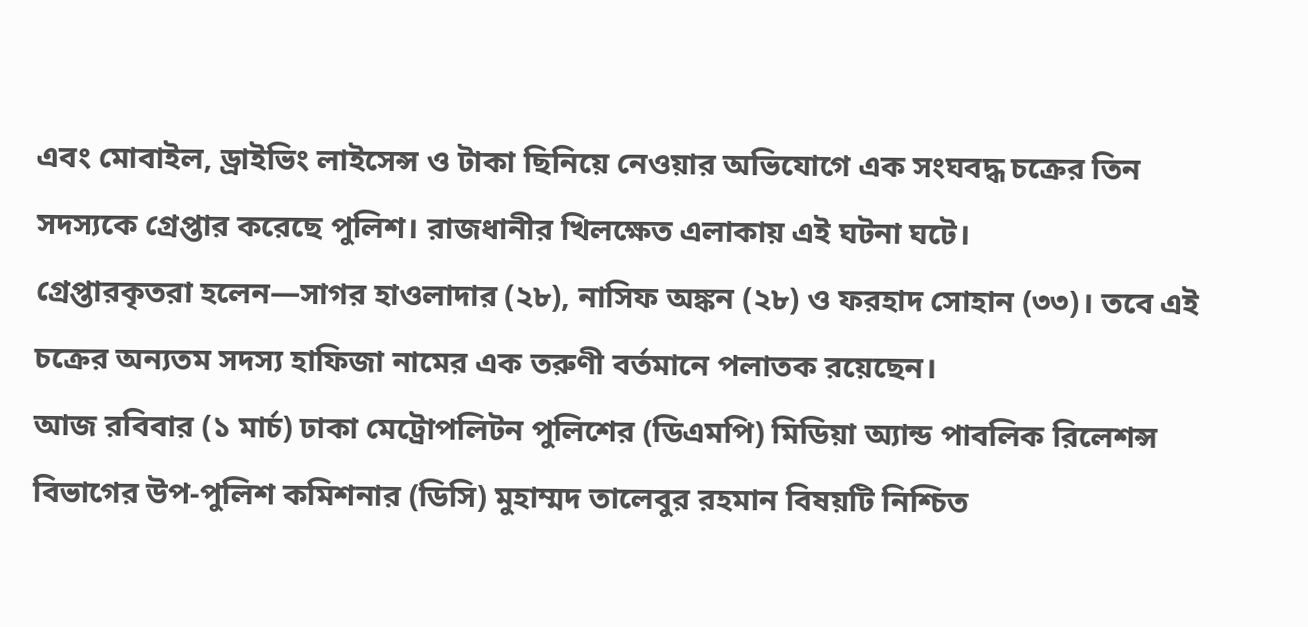এবং মোবাইল, ড্রাইভিং লাইসেন্স ও টাকা ছিনিয়ে নেওয়ার অভিযোগে এক সংঘবদ্ধ চক্রের তিন সদস্যকে গ্রেপ্তার করেছে পুলিশ। রাজধানীর খিলক্ষেত এলাকায় এই ঘটনা ঘটে।
গ্রেপ্তারকৃতরা হলেন—সাগর হাওলাদার (২৮), নাসিফ অঙ্কন (২৮) ও ফরহাদ সোহান (৩৩)। তবে এই চক্রের অন্যতম সদস্য হাফিজা নামের এক তরুণী বর্তমানে পলাতক রয়েছেন।
আজ রবিবার (১ মার্চ) ঢাকা মেট্রোপলিটন পুলিশের (ডিএমপি) মিডিয়া অ্যান্ড পাবলিক রিলেশন্স বিভাগের উপ-পুলিশ কমিশনার (ডিসি) মুহাম্মদ তালেবুর রহমান বিষয়টি নিশ্চিত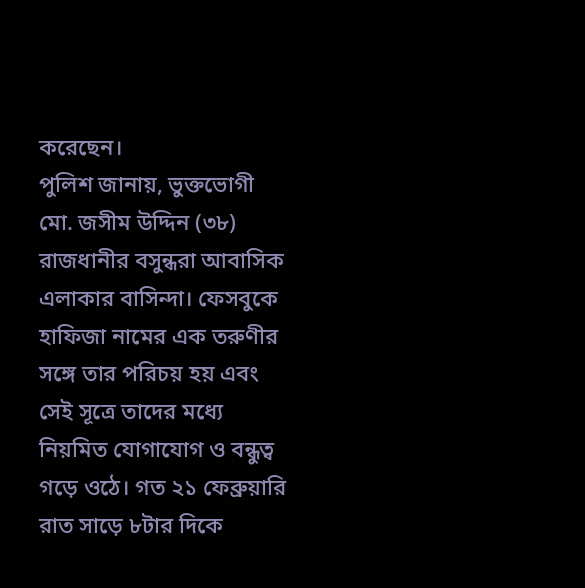করেছেন।
পুলিশ জানায়, ভুক্তভোগী মো. জসীম উদ্দিন (৩৮) রাজধানীর বসুন্ধরা আবাসিক এলাকার বাসিন্দা। ফেসবুকে হাফিজা নামের এক তরুণীর সঙ্গে তার পরিচয় হয় এবং সেই সূত্রে তাদের মধ্যে নিয়মিত যোগাযোগ ও বন্ধুত্ব গড়ে ওঠে। গত ২১ ফেব্রুয়ারি রাত সাড়ে ৮টার দিকে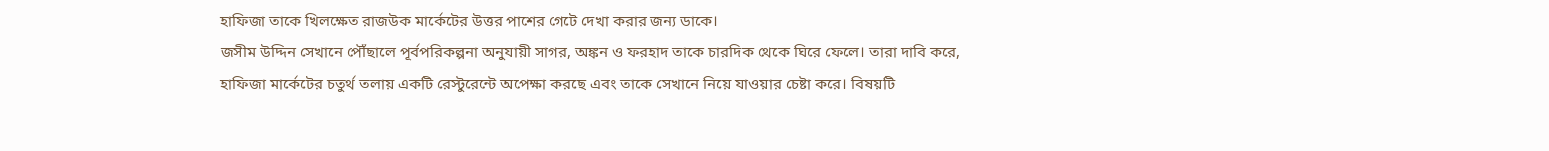হাফিজা তাকে খিলক্ষেত রাজউক মার্কেটের উত্তর পাশের গেটে দেখা করার জন্য ডাকে।
জসীম উদ্দিন সেখানে পৌঁছালে পূর্বপরিকল্পনা অনুযায়ী সাগর, অঙ্কন ও ফরহাদ তাকে চারদিক থেকে ঘিরে ফেলে। তারা দাবি করে, হাফিজা মার্কেটের চতুর্থ তলায় একটি রেস্টুরেন্টে অপেক্ষা করছে এবং তাকে সেখানে নিয়ে যাওয়ার চেষ্টা করে। বিষয়টি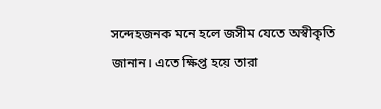সন্দেহজনক মনে হলে জসীম যেতে অস্বীকৃতি জানান। এতে ক্ষিপ্ত হয়ে তারা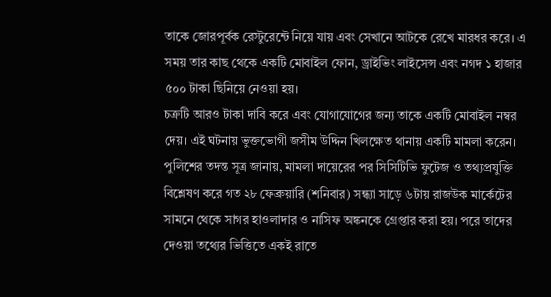তাকে জোরপূর্বক রেস্টুরেন্টে নিয়ে যায় এবং সেখানে আটকে রেখে মারধর করে। এ সময় তার কাছ থেকে একটি মোবাইল ফোন, ড্রাইভিং লাইসেন্স এবং নগদ ১ হাজার ৫০০ টাকা ছিনিয়ে নেওয়া হয়।
চক্রটি আরও টাকা দাবি করে এবং যোগাযোগের জন্য তাকে একটি মোবাইল নম্বর দেয়। এই ঘটনায় ভুক্তভোগী জসীম উদ্দিন খিলক্ষেত থানায় একটি মামলা করেন।
পুলিশের তদন্ত সূত্র জানায়, মামলা দায়েরের পর সিসিটিভি ফুটেজ ও তথ্যপ্রযুক্তি বিশ্লেষণ করে গত ২৮ ফেব্রুয়ারি (শনিবার) সন্ধ্যা সাড়ে ৬টায় রাজউক মার্কেটের সামনে থেকে সাগর হাওলাদার ও নাসিফ অঙ্কনকে গ্রেপ্তার করা হয়। পরে তাদের দেওয়া তথ্যের ভিত্তিতে একই রাতে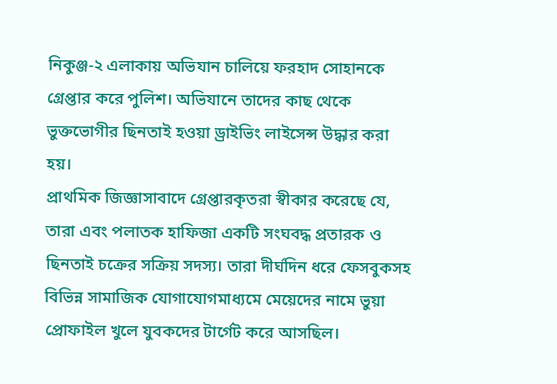নিকুঞ্জ-২ এলাকায় অভিযান চালিয়ে ফরহাদ সোহানকে গ্রেপ্তার করে পুলিশ। অভিযানে তাদের কাছ থেকে ভুক্তভোগীর ছিনতাই হওয়া ড্রাইভিং লাইসেন্স উদ্ধার করা হয়।
প্রাথমিক জিজ্ঞাসাবাদে গ্রেপ্তারকৃতরা স্বীকার করেছে যে, তারা এবং পলাতক হাফিজা একটি সংঘবদ্ধ প্রতারক ও ছিনতাই চক্রের সক্রিয় সদস্য। তারা দীর্ঘদিন ধরে ফেসবুকসহ বিভিন্ন সামাজিক যোগাযোগমাধ্যমে মেয়েদের নামে ভুয়া প্রোফাইল খুলে যুবকদের টার্গেট করে আসছিল।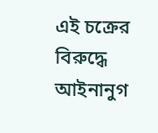এই চক্রের বিরুদ্ধে আইনানুগ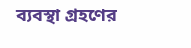ব্যবস্থা গ্রহণের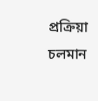প্রক্রিয়া চলমান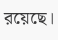রয়েছে।